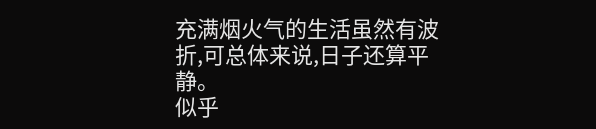充满烟火气的生活虽然有波折,可总体来说,日子还算平静。
似乎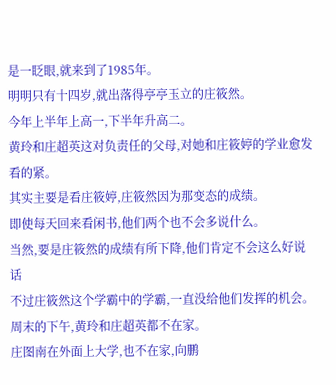是一眨眼,就来到了1985年。
明明只有十四岁,就出落得亭亭玉立的庄筱然。
今年上半年上高一,下半年升高二。
黄玲和庄超英这对负责任的父母,对她和庄筱婷的学业愈发看的紧。
其实主要是看庄筱婷,庄筱然因为那变态的成绩。
即使每天回来看闲书,他们两个也不会多说什么。
当然,要是庄筱然的成绩有所下降,他们肯定不会这么好说话
不过庄筱然这个学霸中的学霸,一直没给他们发挥的机会。
周末的下午,黄玲和庄超英都不在家。
庄图南在外面上大学,也不在家,向鹏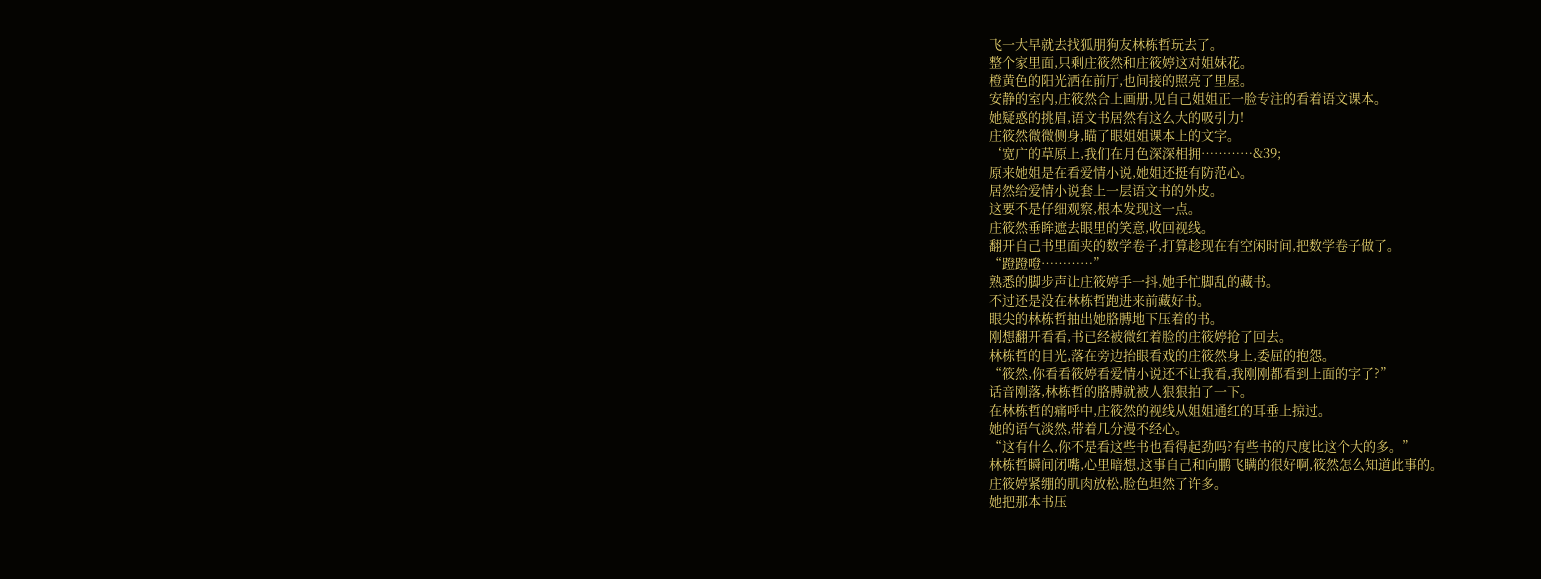飞一大早就去找狐朋狗友林栋哲玩去了。
整个家里面,只剩庄筱然和庄筱婷这对姐妹花。
橙黄色的阳光洒在前厅,也间接的照亮了里屋。
安静的室内,庄筱然合上画册,见自己姐姐正一脸专注的看着语文课本。
她疑惑的挑眉,语文书居然有这么大的吸引力!
庄筱然微微侧身,瞄了眼姐姐课本上的文字。
‘宽广的草原上,我们在月色深深相拥…………&39;
原来她姐是在看爱情小说,她姐还挺有防范心。
居然给爱情小说套上一层语文书的外皮。
这要不是仔细观察,根本发现这一点。
庄筱然垂眸遮去眼里的笑意,收回视线。
翻开自己书里面夹的数学卷子,打算趁现在有空闲时间,把数学卷子做了。
“蹬蹬噔…………”
熟悉的脚步声让庄筱婷手一抖,她手忙脚乱的藏书。
不过还是没在林栋哲跑进来前藏好书。
眼尖的林栋哲抽出她胳膊地下压着的书。
刚想翻开看看,书已经被微红着脸的庄筱婷抢了回去。
林栋哲的目光,落在旁边抬眼看戏的庄筱然身上,委屈的抱怨。
“筱然,你看看筱婷看爱情小说还不让我看,我刚刚都看到上面的字了?”
话音刚落,林栋哲的胳膊就被人狠狠拍了一下。
在林栋哲的痛呼中,庄筱然的视线从姐姐通红的耳垂上掠过。
她的语气淡然,带着几分漫不经心。
“这有什么,你不是看这些书也看得起劲吗?有些书的尺度比这个大的多。”
林栋哲瞬间闭嘴,心里暗想,这事自己和向鹏飞瞒的很好啊,筱然怎么知道此事的。
庄筱婷紧绷的肌肉放松,脸色坦然了许多。
她把那本书压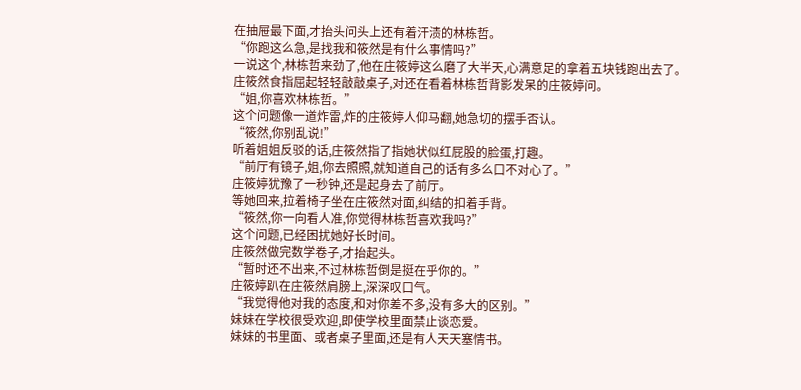在抽屉最下面,才抬头问头上还有着汗渍的林栋哲。
“你跑这么急,是找我和筱然是有什么事情吗?”
一说这个,林栋哲来劲了,他在庄筱婷这么磨了大半天,心满意足的拿着五块钱跑出去了。
庄筱然食指屈起轻轻敲敲桌子,对还在看着林栋哲背影发呆的庄筱婷问。
“姐,你喜欢林栋哲。”
这个问题像一道炸雷,炸的庄筱婷人仰马翻,她急切的摆手否认。
“筱然,你别乱说!”
听着姐姐反驳的话,庄筱然指了指她状似红屁股的脸蛋,打趣。
“前厅有镜子,姐,你去照照,就知道自己的话有多么口不对心了。”
庄筱婷犹豫了一秒钟,还是起身去了前厅。
等她回来,拉着椅子坐在庄筱然对面,纠结的扣着手背。
“筱然,你一向看人准,你觉得林栋哲喜欢我吗?”
这个问题,已经困扰她好长时间。
庄筱然做完数学卷子,才抬起头。
“暂时还不出来,不过林栋哲倒是挺在乎你的。”
庄筱婷趴在庄筱然肩膀上,深深叹口气。
“我觉得他对我的态度,和对你差不多,没有多大的区别。”
妹妹在学校很受欢迎,即使学校里面禁止谈恋爱。
妹妹的书里面、或者桌子里面,还是有人天天塞情书。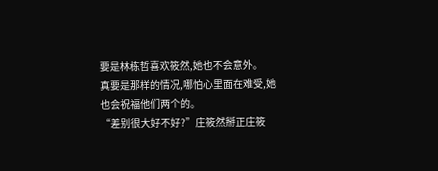要是林栋哲喜欢筱然,她也不会意外。
真要是那样的情况,哪怕心里面在难受,她也会祝福他们两个的。
“差别很大好不好?”庄筱然掰正庄筱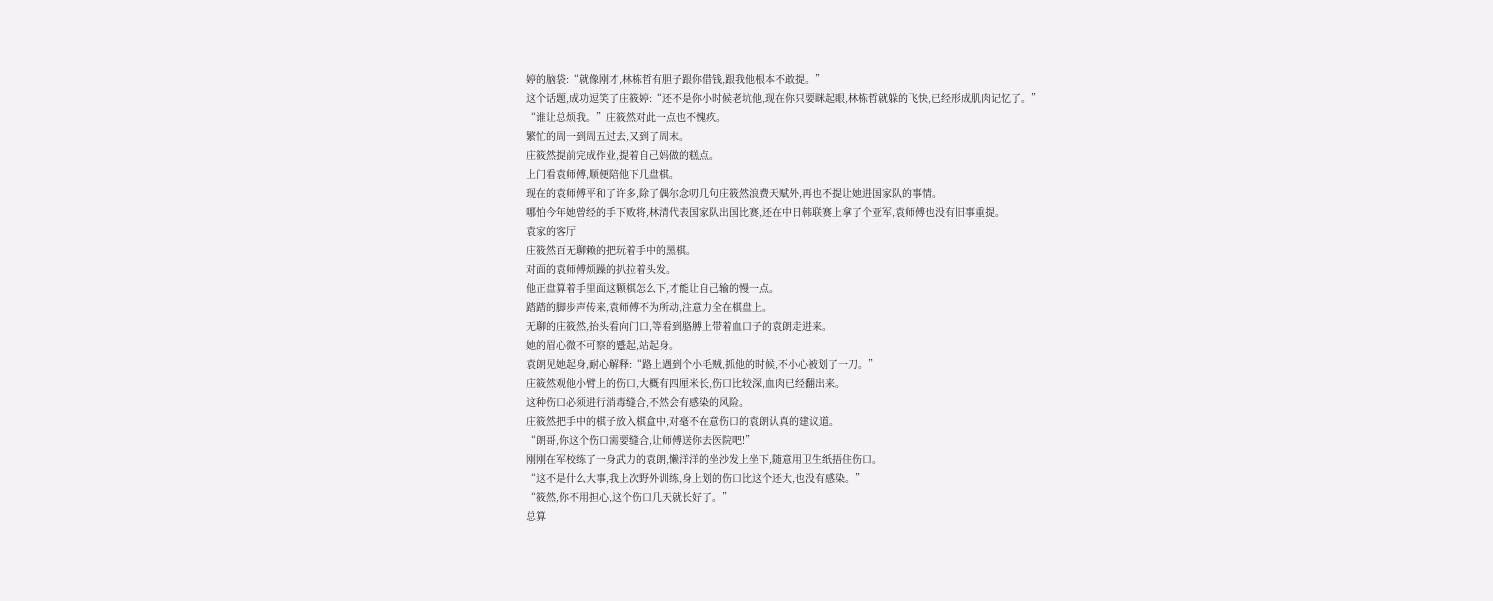婷的脑袋:“就像刚才,林栋哲有胆子跟你借钱,跟我他根本不敢提。”
这个话题,成功逗笑了庄筱婷:“还不是你小时候老坑他,现在你只要眯起眼,林栋哲就躲的飞快,已经形成肌肉记忆了。”
“谁让总烦我。”庄筱然对此一点也不愧疚。
繁忙的周一到周五过去,又到了周末。
庄筱然提前完成作业,提着自己妈做的糕点。
上门看袁师傅,顺便陪他下几盘棋。
现在的袁师傅平和了许多,除了偶尔念叨几句庄筱然浪费天赋外,再也不提让她进国家队的事情。
哪怕今年她曾经的手下败将,林清代表国家队出国比赛,还在中日韩联赛上拿了个亚军,袁师傅也没有旧事重提。
袁家的客厅
庄筱然百无聊赖的把玩着手中的黑棋。
对面的袁师傅烦躁的扒拉着头发。
他正盘算着手里面这颗棋怎么下,才能让自己输的慢一点。
踏踏的脚步声传来,袁师傅不为所动,注意力全在棋盘上。
无聊的庄筱然,抬头看向门口,等看到胳膊上带着血口子的袁朗走进来。
她的眉心微不可察的蹙起,站起身。
袁朗见她起身,耐心解释:“路上遇到个小毛贼,抓他的时候,不小心被划了一刀。”
庄筱然观他小臂上的伤口,大概有四厘米长,伤口比较深,血肉已经翻出来。
这种伤口必须进行消毒缝合,不然会有感染的风险。
庄筱然把手中的棋子放入棋盒中,对毫不在意伤口的袁朗认真的建议道。
“朗哥,你这个伤口需要缝合,让师傅送你去医院吧!”
刚刚在军校练了一身武力的袁朗,懒洋洋的坐沙发上坐下,随意用卫生纸捂住伤口。
“这不是什么大事,我上次野外训练,身上划的伤口比这个还大,也没有感染。”
“筱然,你不用担心,这个伤口几天就长好了。”
总算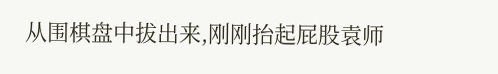从围棋盘中拔出来,刚刚抬起屁股袁师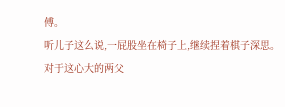傅。
听儿子这么说,一屁股坐在椅子上,继续捏着棋子深思。
对于这心大的两父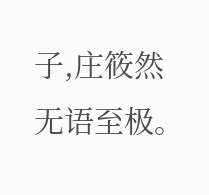子,庄筱然无语至极。